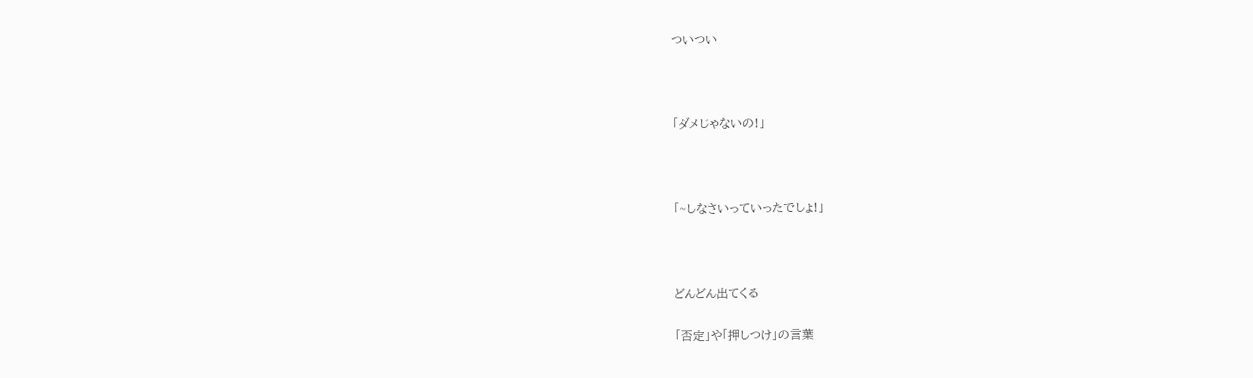ついつい



「ダメじゃないの!」



「~しなさいっていったでしょ!」



どんどん出てくる

「否定」や「押しつけ」の言葉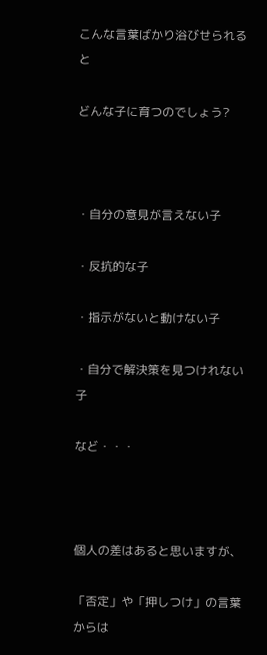こんな言葉ばかり浴びせられると

どんな子に育つのでしょう?



・自分の意見が言えない子

・反抗的な子

・指示がないと動けない子

・自分で解決策を見つけれない子

など・・・



個人の差はあると思いますが、

「否定」や「押しつけ」の言葉からは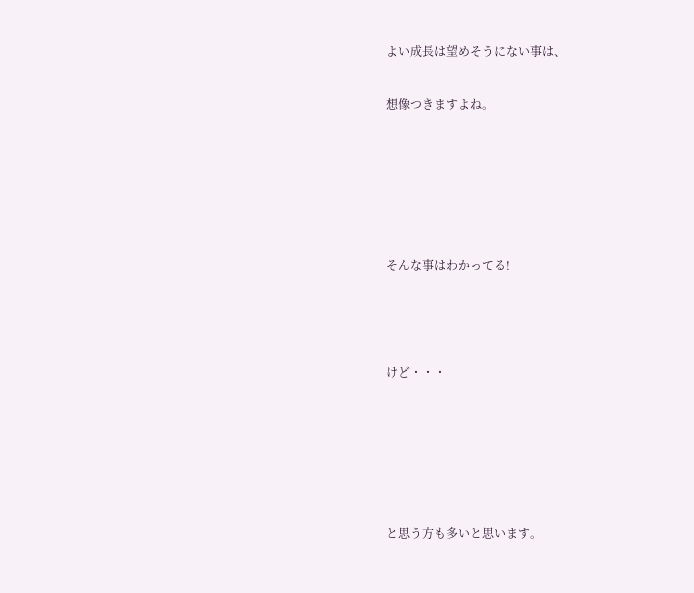よい成長は望めそうにない事は、

想像つきますよね。





そんな事はわかってる!



けど・・・





と思う方も多いと思います。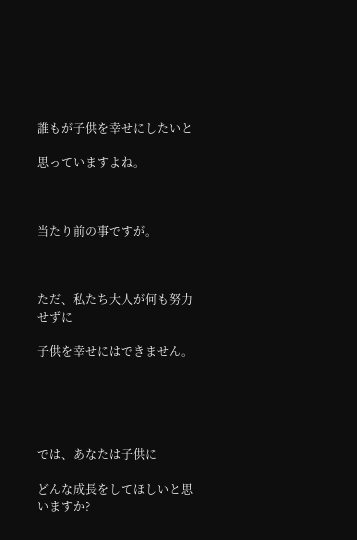誰もが子供を幸せにしたいと

思っていますよね。



当たり前の事ですが。



ただ、私たち大人が何も努力せずに

子供を幸せにはできません。





では、あなたは子供に

どんな成長をしてほしいと思いますか?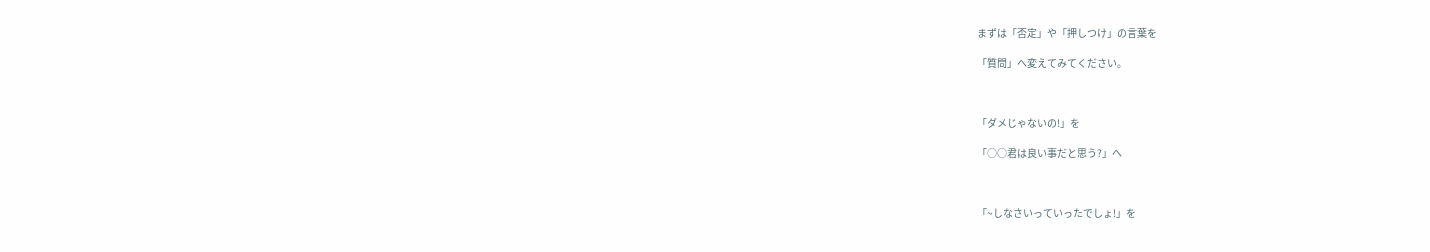まずは「否定」や「押しつけ」の言葉を

「質問」へ変えてみてください。



「ダメじゃないの!」を

「○○君は良い事だと思う?」へ



「~しなさいっていったでしょ!」を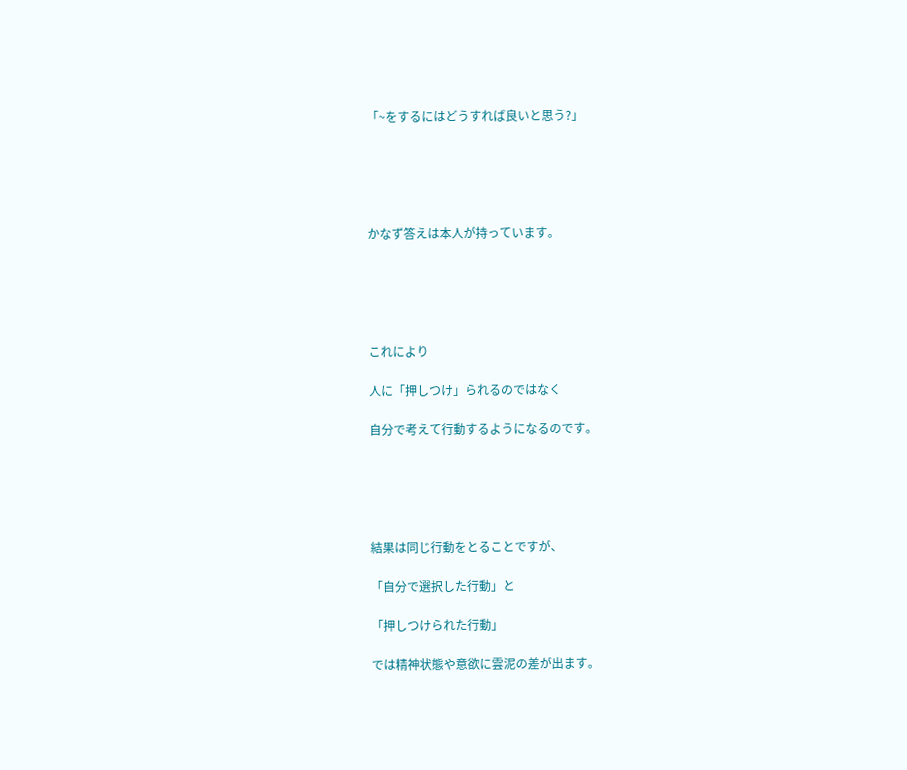「~をするにはどうすれば良いと思う?」





かなず答えは本人が持っています。





これにより

人に「押しつけ」られるのではなく

自分で考えて行動するようになるのです。





結果は同じ行動をとることですが、

「自分で選択した行動」と

「押しつけられた行動」

では精神状態や意欲に雲泥の差が出ます。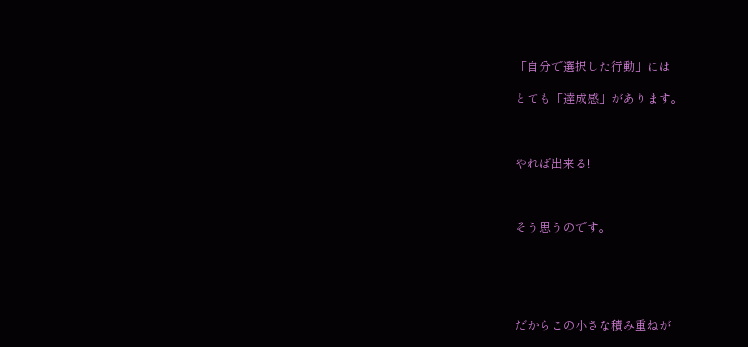「自分で選択した行動」には

とても「達成感」があります。



やれば出来る!



そう思うのです。





だからこの小さな積み重ねが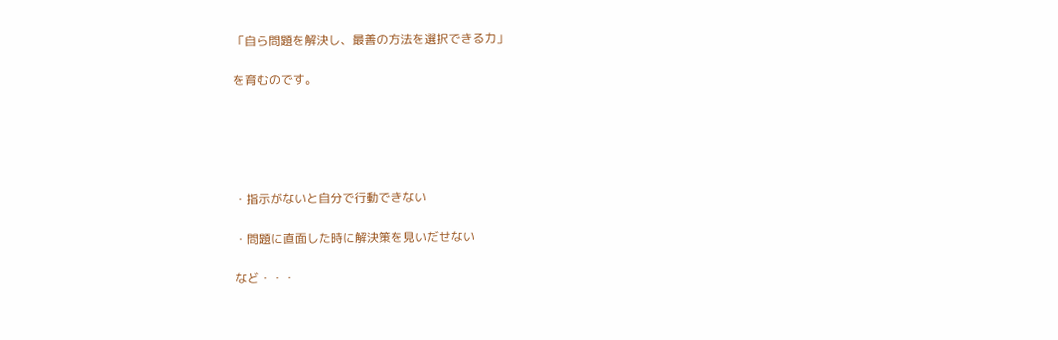「自ら問題を解決し、最善の方法を選択できる力」

を育むのです。





・指示がないと自分で行動できない

・問題に直面した時に解決策を見いだせない

など・・・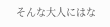そんな大人にはな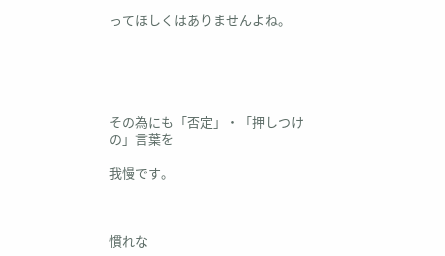ってほしくはありませんよね。





その為にも「否定」・「押しつけの」言葉を

我慢です。



慣れな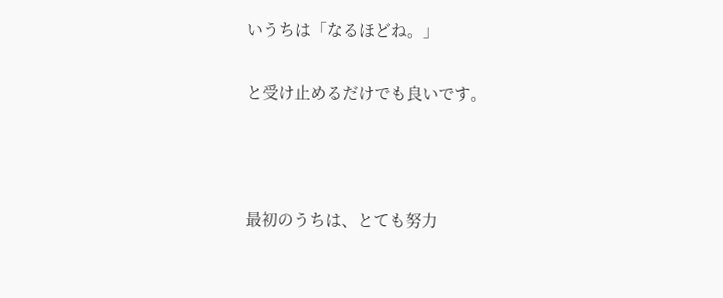いうちは「なるほどね。」

と受け止めるだけでも良いです。



最初のうちは、とても努力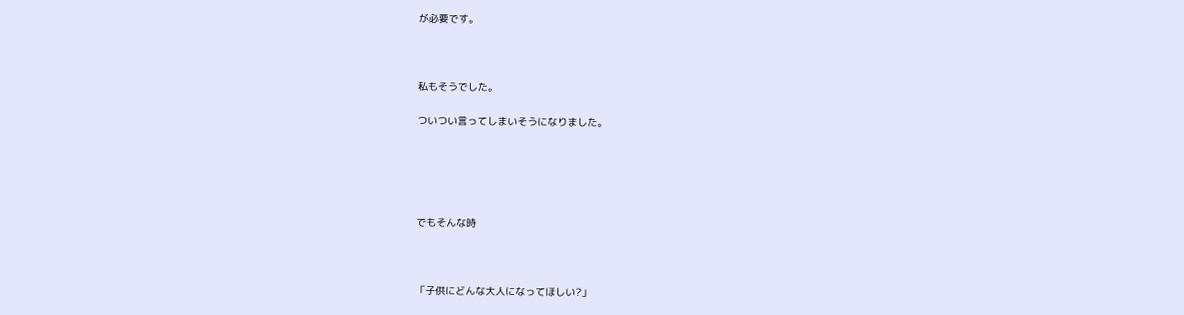が必要です。



私もそうでした。

ついつい言ってしまいそうになりました。





でもそんな時



「子供にどんな大人になってほしい?」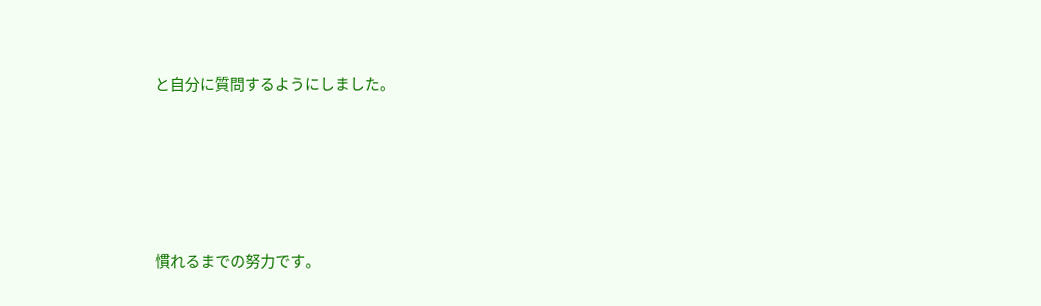と自分に質問するようにしました。





慣れるまでの努力です。